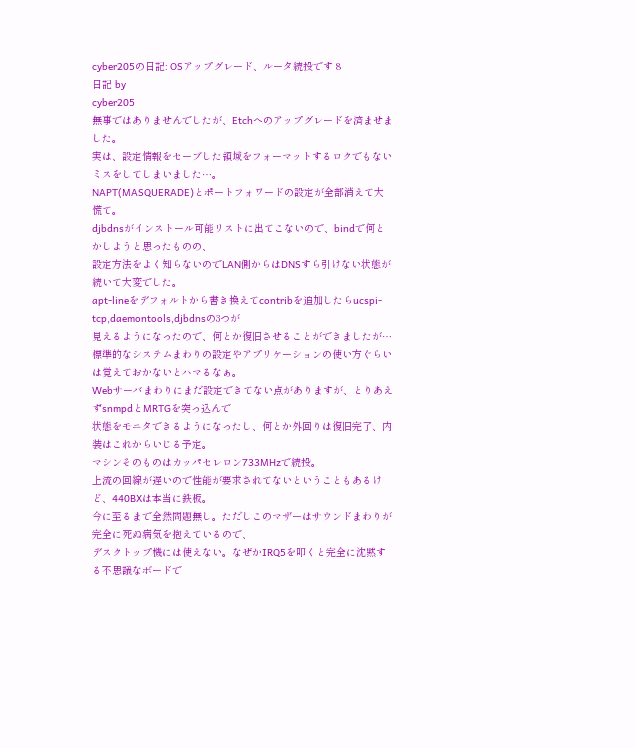cyber205の日記: OSアップグレード、ルータ続投です 8
日記 by
cyber205
無事ではありませんでしたが、Etchへのアップグレードを済ませました。
実は、設定情報をセーブした領域をフォーマットするロクでもないミスをしてしまいました…。
NAPT(MASQUERADE)とポートフォワードの設定が全部消えて大慌て。
djbdnsがインストール可能リストに出てこないので、bindで何とかしようと思ったものの、
設定方法をよく知らないのでLAN側からはDNSすら引けない状態が続いて大変でした。
apt-lineをデフォルトから書き換えてcontribを追加したらucspi-tcp,daemontools,djbdnsの3つが
見えるようになったので、何とか復旧させることができましたが…
標準的なシステムまわりの設定やアプリケーションの使い方ぐらいは覚えておかないとハマるなぁ。
Webサーバまわりにまだ設定できてない点がありますが、とりあえずsnmpdとMRTGを突っ込んで
状態をモニタできるようになったし、何とか外回りは復旧完了、内装はこれからいじる予定。
マシンそのものはカッパセレロン733MHzで続投。
上流の回線が遅いので性能が要求されてないということもあるけど、440BXは本当に鉄板。
今に至るまで全然問題無し。ただしこのマザーはサウンドまわりが完全に死ぬ病気を抱えているので、
デスクトップ機には使えない。なぜかIRQ5を叩くと完全に沈黙する不思議なボードで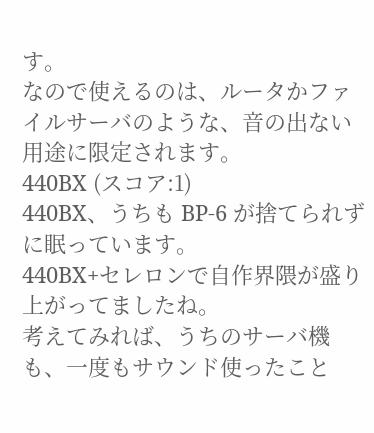す。
なので使えるのは、ルータかファイルサーバのような、音の出ない用途に限定されます。
440BX (スコア:1)
440BX、うちも BP-6 が捨てられずに眠っています。
440BX+セレロンで自作界隈が盛り上がってましたね。
考えてみれば、うちのサーバ機も、一度もサウンド使ったこと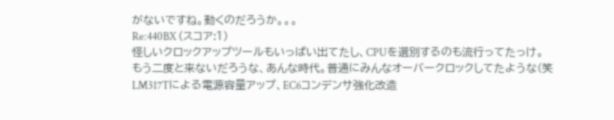がないですね。動くのだろうか。。。
Re:440BX (スコア:1)
怪しいクロックアップツールもいっぱい出てたし、CPUを選別するのも流行ってたっけ。
もう二度と来ないだろうな、あんな時代。普通にみんなオーバークロックしてたような(笑
LM317Tによる電源容量アップ、EC6コンデンサ強化改造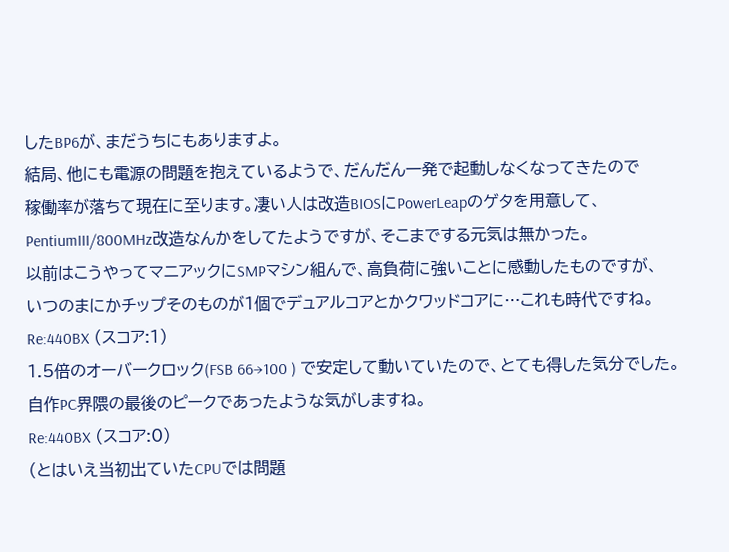したBP6が、まだうちにもありますよ。
結局、他にも電源の問題を抱えているようで、だんだん一発で起動しなくなってきたので
稼働率が落ちて現在に至ります。凄い人は改造BIOSにPowerLeapのゲタを用意して、
PentiumIII/800MHz改造なんかをしてたようですが、そこまでする元気は無かった。
以前はこうやってマニアックにSMPマシン組んで、高負荷に強いことに感動したものですが、
いつのまにかチップそのものが1個でデュアルコアとかクワッドコアに…これも時代ですね。
Re:440BX (スコア:1)
1.5倍のオーバークロック(FSB 66→100 ) で安定して動いていたので、とても得した気分でした。
自作PC界隈の最後のピークであったような気がしますね。
Re:440BX (スコア:0)
(とはいえ当初出ていたCPUでは問題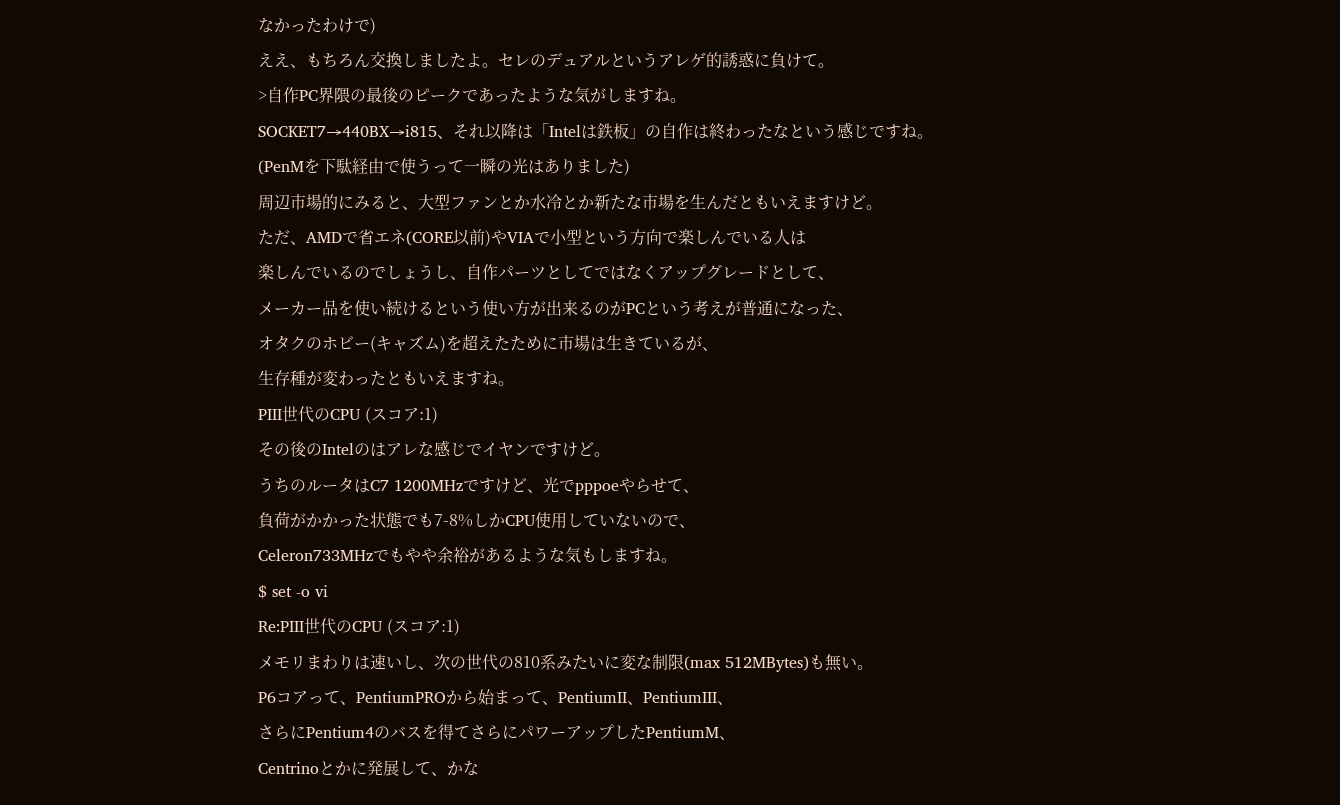なかったわけで)
ええ、もちろん交換しましたよ。セレのデュアルというアレゲ的誘惑に負けて。
>自作PC界隈の最後のピークであったような気がしますね。
SOCKET7→440BX→i815、それ以降は「Intelは鉄板」の自作は終わったなという感じですね。
(PenMを下駄経由で使うって一瞬の光はありました)
周辺市場的にみると、大型ファンとか水冷とか新たな市場を生んだともいえますけど。
ただ、AMDで省エネ(CORE以前)やVIAで小型という方向で楽しんでいる人は
楽しんでいるのでしょうし、自作パーツとしてではなくアップグレードとして、
メーカー品を使い続けるという使い方が出来るのがPCという考えが普通になった、
オタクのホビー(キャズム)を超えたために市場は生きているが、
生存種が変わったともいえますね。
PIII世代のCPU (スコア:1)
その後のIntelのはアレな感じでイヤンですけど。
うちのルータはC7 1200MHzですけど、光でpppoeやらせて、
負荷がかかった状態でも7-8%しかCPU使用していないので、
Celeron733MHzでもやや余裕があるような気もしますね。
$ set -o vi
Re:PIII世代のCPU (スコア:1)
メモリまわりは速いし、次の世代の810系みたいに変な制限(max 512MBytes)も無い。
P6コアって、PentiumPROから始まって、PentiumII、PentiumIII、
さらにPentium4のバスを得てさらにパワーアップしたPentiumM、
Centrinoとかに発展して、かな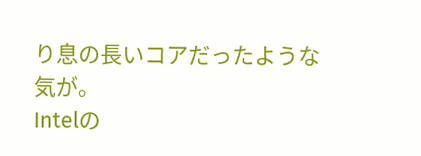り息の長いコアだったような気が。
Intelの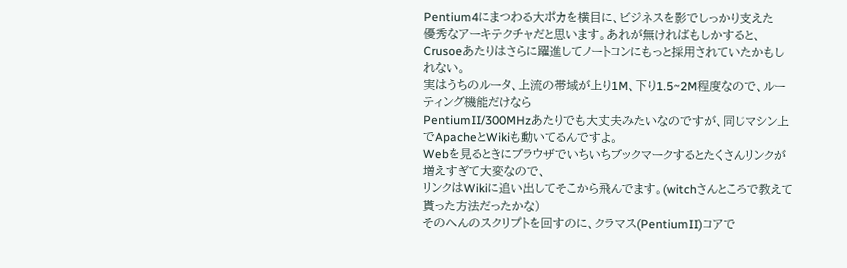Pentium4にまつわる大ポカを横目に、ビジネスを影でしっかり支えた
優秀なアーキテクチャだと思います。あれが無ければもしかすると、
Crusoeあたりはさらに躍進してノートコンにもっと採用されていたかもしれない。
実はうちのルータ、上流の帯域が上り1M、下り1.5~2M程度なので、ルーティング機能だけなら
PentiumII/300MHzあたりでも大丈夫みたいなのですが、同じマシン上でApacheとWikiも動いてるんですよ。
Webを見るときにブラウザでいちいちブックマークするとたくさんリンクが増えすぎて大変なので、
リンクはWikiに追い出してそこから飛んでます。(witchさんところで教えて貰った方法だったかな)
そのへんのスクリプトを回すのに、クラマス(PentiumII)コアで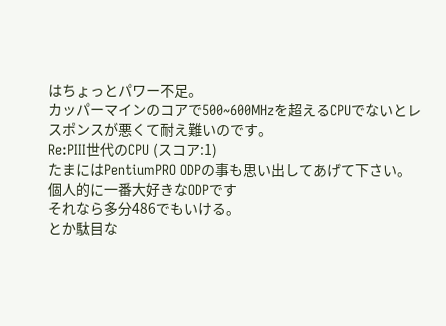はちょっとパワー不足。
カッパーマインのコアで500~600MHzを超えるCPUでないとレスポンスが悪くて耐え難いのです。
Re:PIII世代のCPU (スコア:1)
たまにはPentiumPRO ODPの事も思い出してあげて下さい。
個人的に一番大好きなODPです
それなら多分486でもいける。
とか駄目な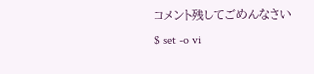コメント残してごめんなさい
$ set -o vi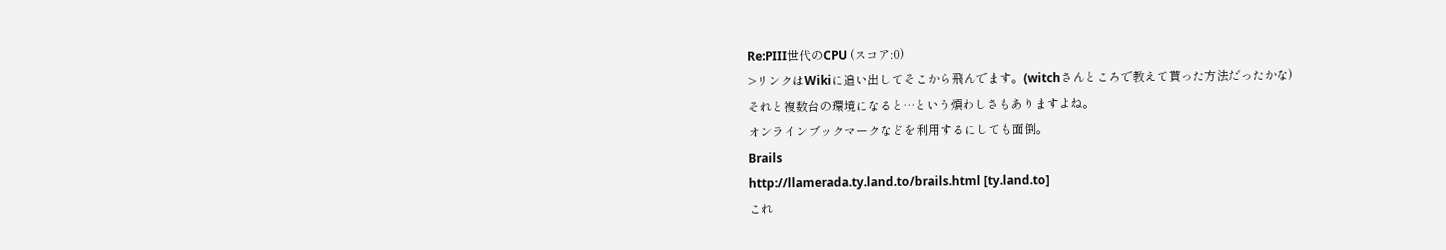Re:PIII世代のCPU (スコア:0)
>リンクはWikiに追い出してそこから飛んでます。(witchさんところで教えて貰った方法だったかな)
それと複数台の環境になると…という煩わしさもありますよね。
オンラインブックマークなどを利用するにしても面倒。
Brails
http://llamerada.ty.land.to/brails.html [ty.land.to]
これ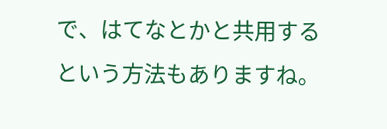で、はてなとかと共用するという方法もありますね。